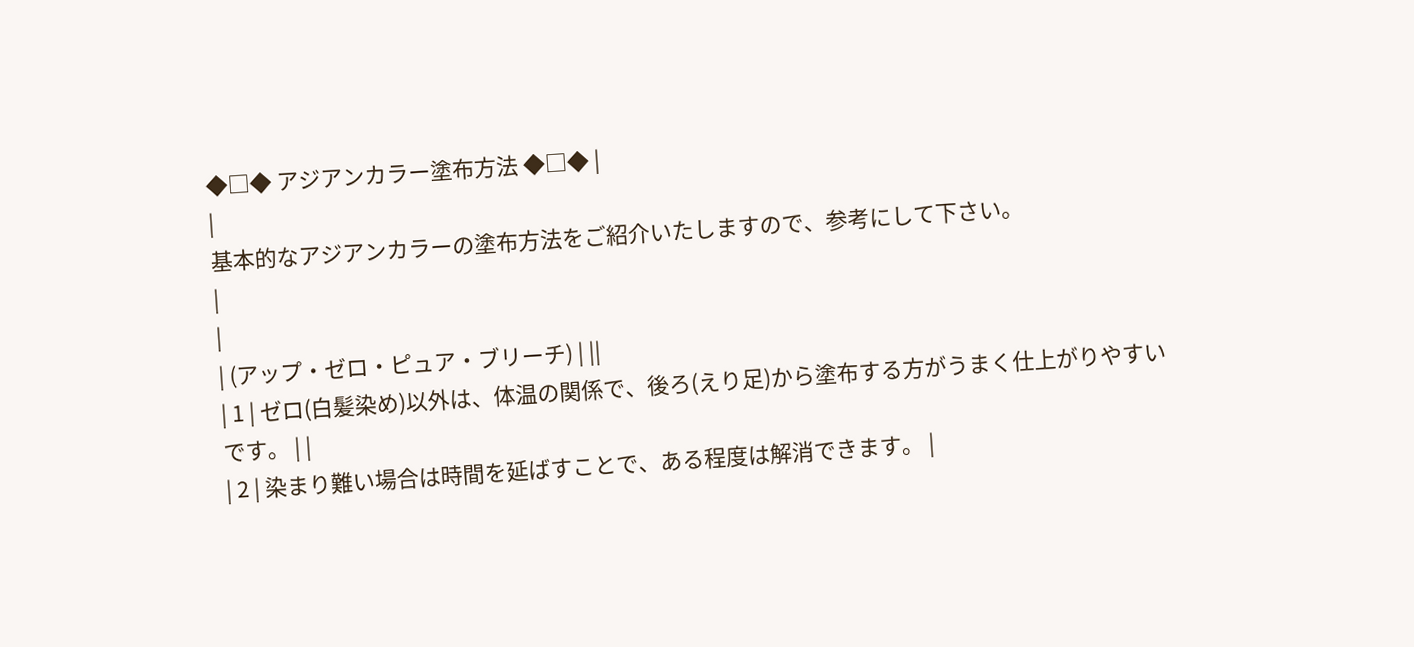◆□◆ アジアンカラー塗布方法 ◆□◆ |
|
基本的なアジアンカラーの塗布方法をご紹介いたしますので、参考にして下さい。
|
|
| (アップ・ゼロ・ピュア・ブリーチ) | ||
| 1 | ゼロ(白髪染め)以外は、体温の関係で、後ろ(えり足)から塗布する方がうまく仕上がりやすいです。 | |
| 2 | 染まり難い場合は時間を延ばすことで、ある程度は解消できます。 |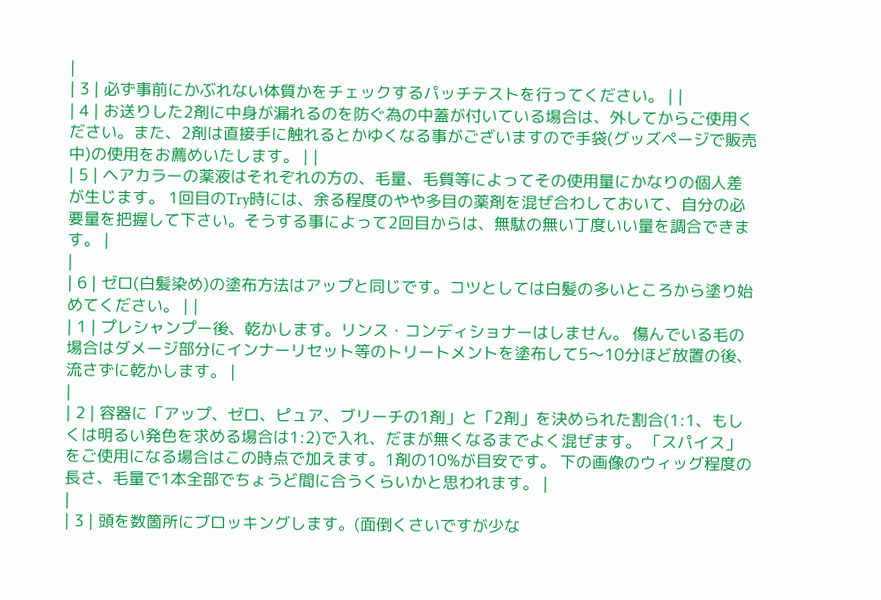|
| 3 | 必ず事前にかぶれない体質かをチェックするパッチテストを行ってください。 | |
| 4 | お送りした2剤に中身が漏れるのを防ぐ為の中蓋が付いている場合は、外してからご使用ください。また、2剤は直接手に触れるとかゆくなる事がございますので手袋(グッズページで販売中)の使用をお薦めいたします。 | |
| 5 | ヘアカラーの薬液はそれぞれの方の、毛量、毛質等によってその使用量にかなりの個人差が生じます。 1回目のTry時には、余る程度のやや多目の薬剤を混ぜ合わしておいて、自分の必要量を把握して下さい。そうする事によって2回目からは、無駄の無い丁度いい量を調合できます。 |
|
| 6 | ゼロ(白髪染め)の塗布方法はアップと同じです。コツとしては白髪の多いところから塗り始めてください。 | |
| 1 | プレシャンプー後、乾かします。リンス・コンディショナーはしません。 傷んでいる毛の場合はダメージ部分にインナーリセット等のトリートメントを塗布して5〜10分ほど放置の後、流さずに乾かします。 |
|
| 2 | 容器に「アップ、ゼロ、ピュア、ブリーチの1剤」と「2剤」を決められた割合(1:1、もしくは明るい発色を求める場合は1:2)で入れ、だまが無くなるまでよく混ぜます。 「スパイス」をご使用になる場合はこの時点で加えます。1剤の10%が目安です。 下の画像のウィッグ程度の長さ、毛量で1本全部でちょうど間に合うくらいかと思われます。 |
|
| 3 | 頭を数箇所にブロッキングします。(面倒くさいですが少な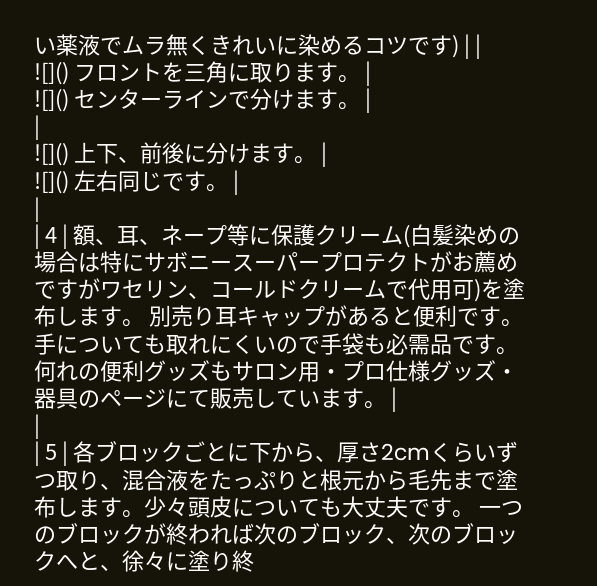い薬液でムラ無くきれいに染めるコツです) | |
![]() フロントを三角に取ります。 |
![]() センターラインで分けます。 |
|
![]() 上下、前後に分けます。 |
![]() 左右同じです。 |
|
| 4 | 額、耳、ネープ等に保護クリーム(白髪染めの場合は特にサボニースーパープロテクトがお薦めですがワセリン、コールドクリームで代用可)を塗布します。 別売り耳キャップがあると便利です。手についても取れにくいので手袋も必需品です。 何れの便利グッズもサロン用・プロ仕様グッズ・器具のページにて販売しています。 |
|
| 5 | 各ブロックごとに下から、厚さ2cmくらいずつ取り、混合液をたっぷりと根元から毛先まで塗布します。少々頭皮についても大丈夫です。 一つのブロックが終われば次のブロック、次のブロックへと、徐々に塗り終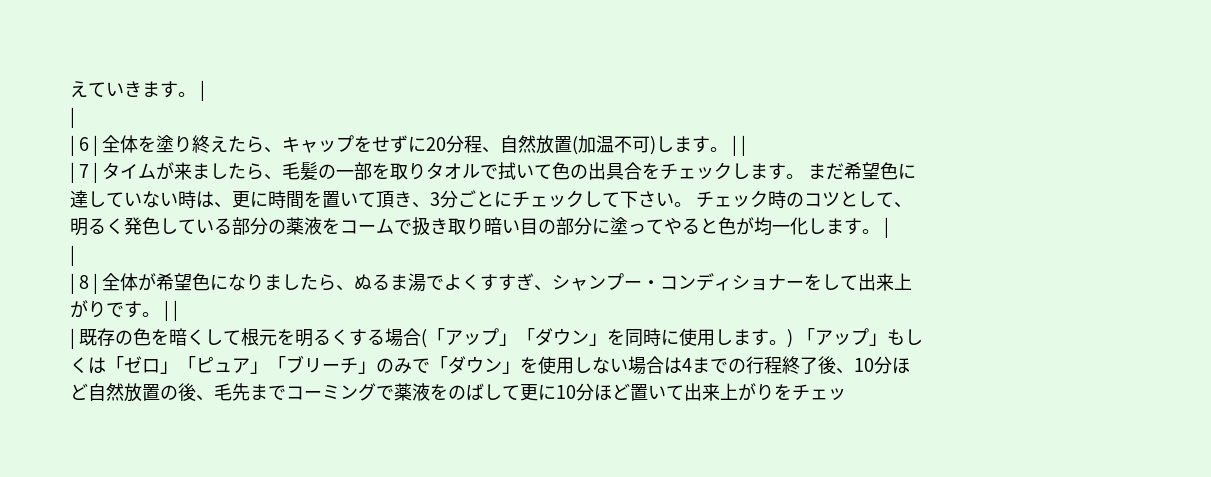えていきます。 |
|
| 6 | 全体を塗り終えたら、キャップをせずに20分程、自然放置(加温不可)します。 | |
| 7 | タイムが来ましたら、毛髪の一部を取りタオルで拭いて色の出具合をチェックします。 まだ希望色に達していない時は、更に時間を置いて頂き、3分ごとにチェックして下さい。 チェック時のコツとして、明るく発色している部分の薬液をコームで扱き取り暗い目の部分に塗ってやると色が均一化します。 |
|
| 8 | 全体が希望色になりましたら、ぬるま湯でよくすすぎ、シャンプー・コンディショナーをして出来上がりです。 | |
| 既存の色を暗くして根元を明るくする場合(「アップ」「ダウン」を同時に使用します。) 「アップ」もしくは「ゼロ」「ピュア」「ブリーチ」のみで「ダウン」を使用しない場合は4までの行程終了後、10分ほど自然放置の後、毛先までコーミングで薬液をのばして更に10分ほど置いて出来上がりをチェッ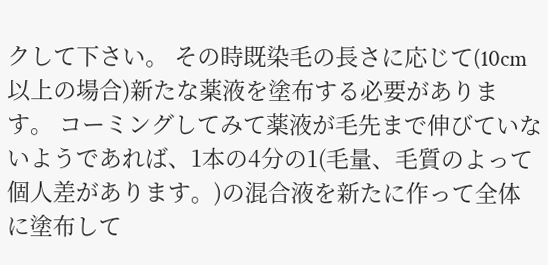クして下さい。 その時既染毛の長さに応じて(10cm以上の場合)新たな薬液を塗布する必要があります。 コーミングしてみて薬液が毛先まで伸びていないようであれば、1本の4分の1(毛量、毛質のよって個人差があります。)の混合液を新たに作って全体に塗布して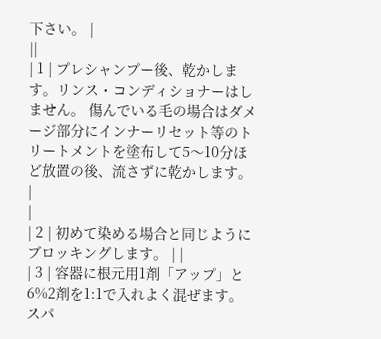下さい。 |
||
| 1 | プレシャンプー後、乾かします。リンス・コンディショナーはしません。 傷んでいる毛の場合はダメージ部分にインナーリセット等のトリートメントを塗布して5〜10分ほど放置の後、流さずに乾かします。 |
|
| 2 | 初めて染める場合と同じようにブロッキングします。 | |
| 3 | 容器に根元用1剤「アップ」と6%2剤を1:1で入れよく混ぜます。 スパ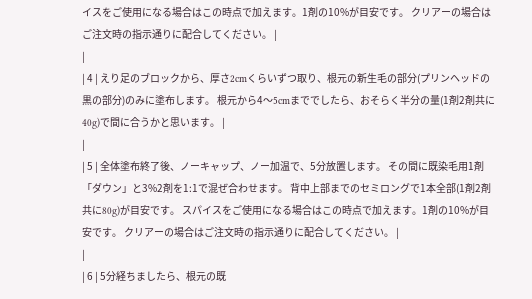イスをご使用になる場合はこの時点で加えます。1剤の10%が目安です。 クリアーの場合はご注文時の指示通りに配合してください。 |
|
| 4 | えり足のブロックから、厚さ2cmくらいずつ取り、根元の新生毛の部分(プリンヘッドの黒の部分)のみに塗布します。 根元から4〜5cmまででしたら、おそらく半分の量(1剤2剤共に40g)で間に合うかと思います。 |
|
| 5 | 全体塗布終了後、ノーキャップ、ノー加温で、5分放置します。 その間に既染毛用1剤「ダウン」と3%2剤を1:1で混ぜ合わせます。 背中上部までのセミロングで1本全部(1剤2剤共に80g)が目安です。 スパイスをご使用になる場合はこの時点で加えます。1剤の10%が目安です。 クリアーの場合はご注文時の指示通りに配合してください。 |
|
| 6 | 5分経ちましたら、根元の既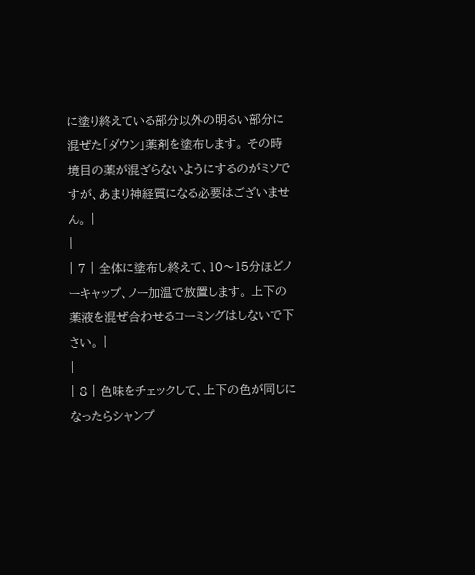に塗り終えている部分以外の明るい部分に混ぜた「ダウン」薬剤を塗布します。 その時境目の薬が混ざらないようにするのがミソですが、あまり神経質になる必要はございません。 |
|
| 7 | 全体に塗布し終えて、10〜15分ほどノーキャップ、ノー加温で放置します。 上下の薬液を混ぜ合わせるコーミングはしないで下さい。 |
|
| 8 | 色味をチェックして、上下の色が同じになったらシャンプ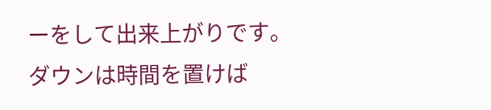ーをして出来上がりです。 ダウンは時間を置けば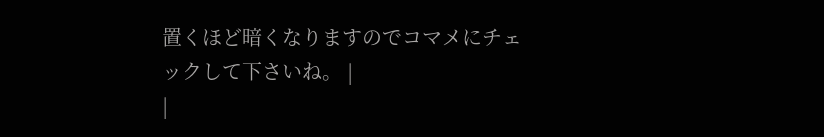置くほど暗くなりますのでコマメにチェックして下さいね。 |
|